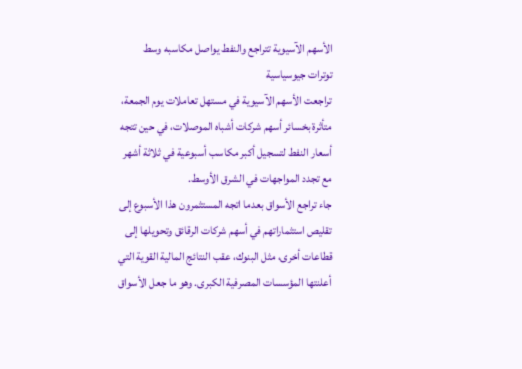الأسهم الآسيوية تتراجع والنفط يواصل مكاسبه وسط توترات جيوسياسية
تراجعت الأسهم الآسيوية في مستهل تعاملات يوم الجمعة، متأثرة بخسائر أسهم شركات أشباه الموصلات، في حين تتجه أسعار النفط لتسجيل أكبر مكاسب أسبوعية في ثلاثة أشهر مع تجدد المواجهات في الشرق الأوسط.
جاء تراجع الأسواق بعدما اتجه المستثمرون هذا الأسبوع إلى تقليص استثماراتهم في أسهم شركات الرقائق وتحويلها إلى قطاعات أخرى، مثل البنوك، عقب النتائج المالية القوية التي أعلنتها المؤسسات المصرفية الكبرى. وهو ما جعل الأسواق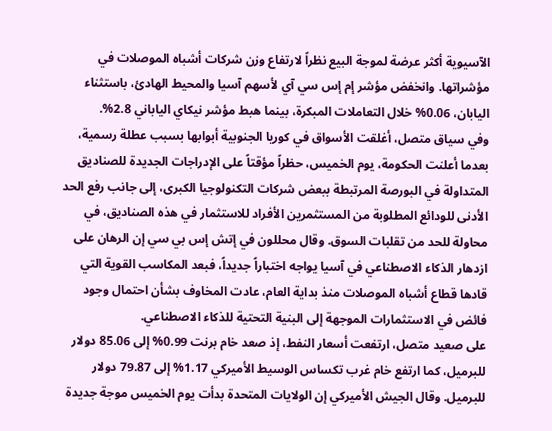الآسيوية أكثر عرضة لموجة البيع نظراً لارتفاع وزن شركات أشباه الموصلات في مؤشراتها. وانخفض مؤشر إم إس سي آي لأسهم آسيا والمحيط الهادئ، باستثناء اليابان، 0.06% خلال التعاملات المبكرة، بينما هبط مؤشر نيكاي الياباني 2.8%.
وفي سياق متصل، أغلقت الأسواق في كوريا الجنوبية أبوابها بسبب عطلة رسمية، بعدما أعلنت الحكومة، يوم الخميس، حظراً مؤقتاً على الإدراجات الجديدة للصناديق المتداولة في البورصة المرتبطة ببعض شركات التكنولوجيا الكبرى، إلى جانب رفع الحد الأدنى للودائع المطلوبة من المستثمرين الأفراد للاستثمار في هذه الصناديق، في محاولة للحد من تقلبات السوق. وقال محللون في إتش إس بي سي إن الرهان على ازدهار الذكاء الاصطناعي في آسيا يواجه اختباراً جديداً، فبعد المكاسب القوية التي قادها قطاع أشباه الموصلات منذ بداية العام، عادت المخاوف بشأن احتمال وجود فائض في الاستثمارات الموجهة إلى البنية التحتية للذكاء الاصطناعي.
على صعيد متصل، ارتفعت أسعار النفط، إذ صعد خام برنت 0.99% إلى 85.06 دولار للبرميل، كما ارتفع خام غرب تكساس الوسيط الأميركي 1.17% إلى 79.87 دولار للبرميل. وقال الجيش الأميركي إن الولايات المتحدة بدأت يوم الخميس موجة جديدة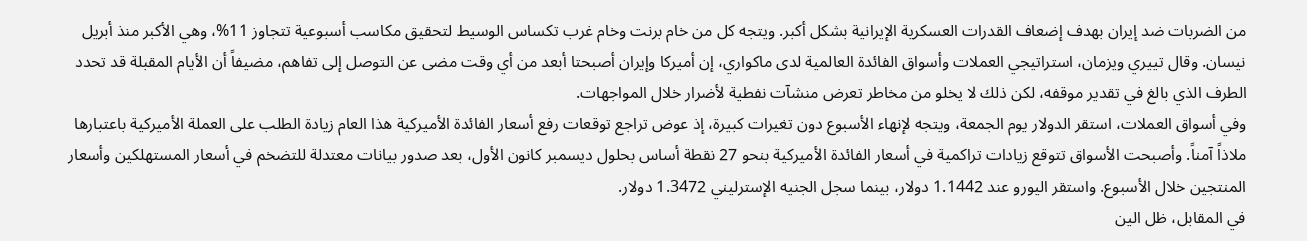من الضربات ضد إيران بهدف إضعاف القدرات العسكرية الإيرانية بشكل أكبر. ويتجه كل من خام برنت وخام غرب تكساس الوسيط لتحقيق مكاسب أسبوعية تتجاوز 11%، وهي الأكبر منذ أبريل نيسان. وقال تييري ويزمان، استراتيجي العملات وأسواق الفائدة العالمية لدى ماكواري، إن أميركا وإيران أصبحتا أبعد من أي وقت مضى عن التوصل إلى تفاهم، مضيفاً أن الأيام المقبلة قد تحدد الطرف الذي بالغ في تقدير موقفه، لكن ذلك لا يخلو من مخاطر تعرض منشآت نفطية لأضرار خلال المواجهات.
وفي أسواق العملات، استقر الدولار يوم الجمعة، ويتجه لإنهاء الأسبوع دون تغيرات كبيرة، إذ عوض تراجع توقعات رفع أسعار الفائدة الأميركية هذا العام زيادة الطلب على العملة الأميركية باعتبارها ملاذاً آمناً. وأصبحت الأسواق تتوقع زيادات تراكمية في أسعار الفائدة الأميركية بنحو 27 نقطة أساس بحلول ديسمبر كانون الأول، بعد صدور بيانات معتدلة للتضخم في أسعار المستهلكين وأسعار المنتجين خلال الأسبوع. واستقر اليورو عند 1.1442 دولار، بينما سجل الجنيه الإسترليني 1.3472 دولار.
في المقابل، ظل الين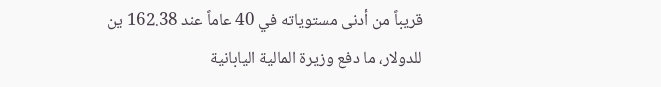قريباً من أدنى مستوياته في 40 عاماً عند 162.38 ين للدولار، ما دفع وزيرة المالية اليابانية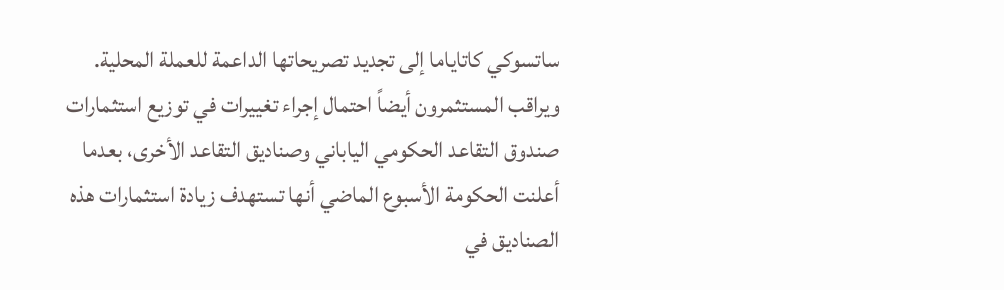ساتسوكي كاتاياما إلى تجديد تصريحاتها الداعمة للعملة المحلية. ويراقب المستثمرون أيضاً احتمال إجراء تغييرات في توزيع استثمارات صندوق التقاعد الحكومي الياباني وصناديق التقاعد الأخرى، بعدما أعلنت الحكومة الأسبوع الماضي أنها تستهدف زيادة استثمارات هذه الصناديق في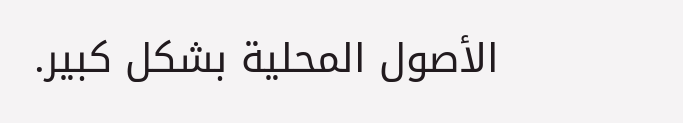الأصول المحلية بشكل كبير.